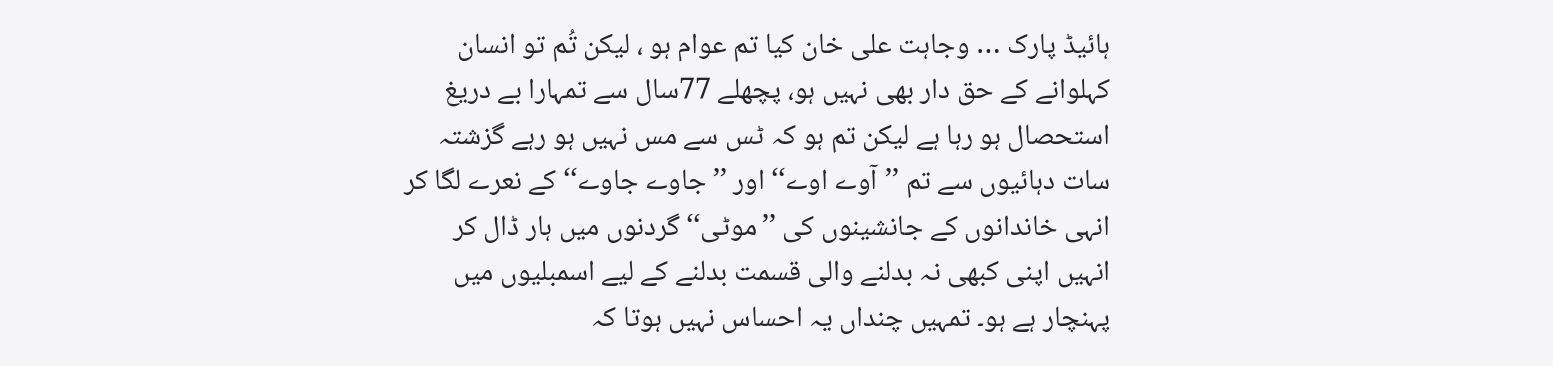ہائیڈ پارک … وجاہت علی خان کیا تم عوام ہو ، لیکن تُم تو انسان کہلوانے کے حق دار بھی نہیں ہو، پچھلے 77سال سے تمہارا بے دریغ استحصال ہو رہا ہے لیکن تم ہو کہ ٹس سے مس نہیں ہو رہے گزشتہ سات دہائیوں سے تم ’’آوے اوے‘‘ اور ’’جاوے جاوے‘‘ کے نعرے لگا کر انہی خاندانوں کے جانشینوں کی ’’موٹی‘‘ گردنوں میں ہار ڈال کر انہیں اپنی کبھی نہ بدلنے والی قسمت بدلنے کے لیے اسمبلیوں میں پہنچار ہے ہو۔ تمہیں چنداں یہ احساس نہیں ہوتا کہ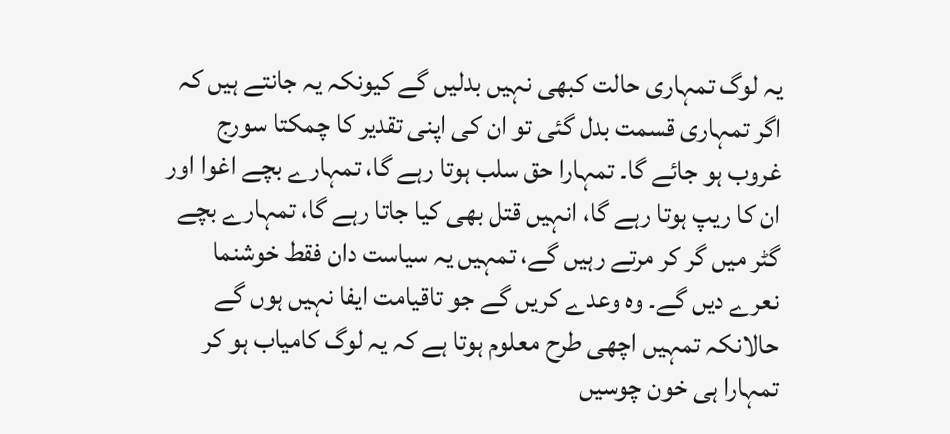یہ لوگ تمہاری حالت کبھی نہیں بدلیں گے کیونکہ یہ جانتے ہیں کہ اگر تمہاری قسمت بدل گئی تو ان کی اپنی تقدیر کا چمکتا سورج غروب ہو جائے گا۔ تمہارا حق سلب ہوتا رہے گا، تمہارے بچے اغوا اور ان کا ریپ ہوتا رہے گا، انہیں قتل بھی کیا جاتا رہے گا، تمہارے بچے گٹر میں گر کر مرتے رہیں گے، تمہیں یہ سیاست دان فقط خوشنما نعرے دیں گے۔ وہ وعدے کریں گے جو تاقیامت ایفا نہیں ہوں گے حالانکہ تمہیں اچھی طرح معلوم ہوتا ہے کہ یہ لوگ کامیاب ہو کر تمہارا ہی خون چوسیں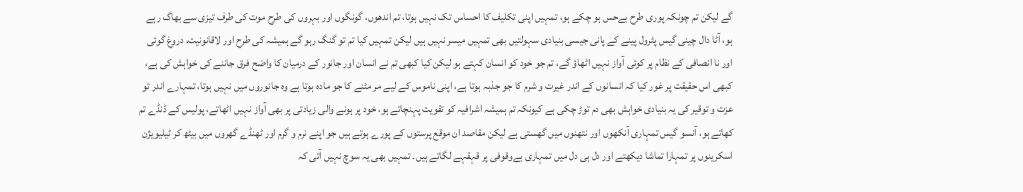گے لیکن تم چونکہ پوری طرح بےحس ہو چکے ہو، تمہیں اپنی تکلیف کا احساس تک نہیں ہوتا، تم اندھوں، گونگوں اور بہروں کی طرح موت کی طرف تیزی سے بھاگ رہے ہو، آٹا دال چینی گیس پٹرول پینے کے پانی جیسی بنیادی سہولتیں بھی تمہیں میسر نہیں ہیں لیکن تمہیں کیا تم تو گنگ رہو گے ہمیشہ کی طرح اور لاقانونیت، دروغ گوئی اور نا انصافی کے نظام پر کوئی آواز نہیں اٹھاؤ گے، تم جو خود کو انسان کہتے ہو لیکن کیا کبھی تم نے انسان اور جانور کے درمیان کا واضح فرق جاننے کی خواہش کی ہے، کبھی اس حقیقت پر غور کیا کہ انسانوں کے اندر غیرت و شرم کا جو جذبہ ہوتا ہے، اپنی ناموس کے لیے مر مٹنے کا جو مادہ ہوتا ہے وہ جانوروں میں نہیں ہوتا، تمہارے اندر تو عزت و توقیر کی یہ بنیادی خواہش بھی دم توڑ چکی ہے کیونکہ تم ہمیشہ اشرافیہ کو تقویت پہنچاتے ہو، خود پر ہونے والی زیادتی پر بھی آواز نہیں اٹھاتے، پولیس کے ڈنڈے تم کھاتے ہو، آنسو گیس تمہاری آنکھوں اور نتھنوں میں گھستی ہے لیکن مقاصد ان موقع پرستوں کے پورے ہوتے ہیں جو اپنے نرم و گرم اور ٹھنڈے گھروں میں بیٹھ کر ٹیلیویژن اسکرینوں پر تمہارا تماشا دیکھتے اور دل ہی دل میں تمہاری بےوقوفی پر قہقہے لگاتے ہیں۔ تمہیں بھی یہ سوچ نہیں آتی کہ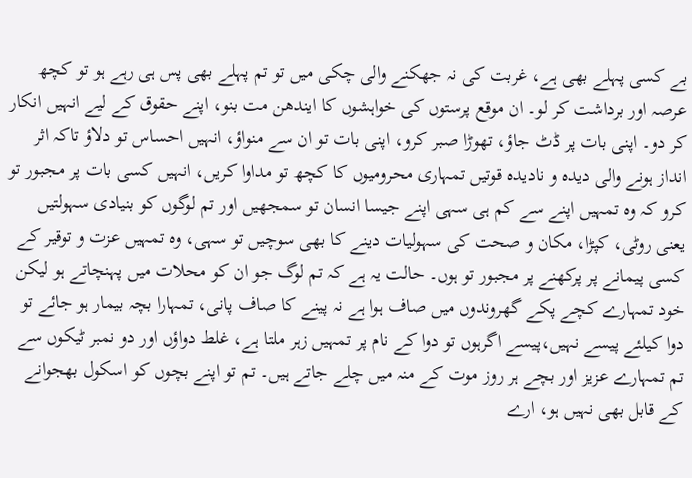بے کسی پہلے بھی ہے، غربت کی نہ جھکنے والی چکی میں تو تم پہلے بھی پس ہی رہے ہو تو کچھ عرصہ اور برداشت کر لو۔ ان موقع پرستوں کی خواہشوں کا ایندھن مت بنو، اپنے حقوق کے لیے انہیں انکار کر دو۔ اپنی بات پر ڈٹ جاؤ، تھوڑا صبر کرو، اپنی بات تو ان سے منواؤ، انہیں احساس تو دلاؤ تاکہ اثر انداز ہونے والی دیدہ و نادیدہ قوتیں تمہاری محرومیوں کا کچھ تو مداوا کریں، انہیں کسی بات پر مجبور تو کرو کہ وہ تمہیں اپنے سے کم ہی سہی اپنے جیسا انسان تو سمجھیں اور تم لوگوں کو بنیادی سہولتیں یعنی روٹی، کپڑا، مکان و صحت کی سہولیات دینے کا بھی سوچیں تو سہی، وہ تمہیں عزت و توقیر کے کسی پیمانے پر پرکھنے پر مجبور تو ہوں۔ حالت یہ ہے کہ تم لوگ جو ان کو محلات میں پہنچاتے ہو لیکن خود تمہارے کچے پکے گھروندوں میں صاف ہوا ہے نہ پینے کا صاف پانی، تمہارا بچہ بیمار ہو جائے تو دوا کیلئے پیسے نہیں،پیسے اگرہوں تو دوا کے نام پر تمہیں زہر ملتا ہے، غلط دواؤں اور دو نمبر ٹیکوں سے تم تمہارے عزیز اور بچے ہر روز موت کے منہ میں چلے جاتے ہیں۔ تم تو اپنے بچوں کو اسکول بھجوانے کے قابل بھی نہیں ہو، ارے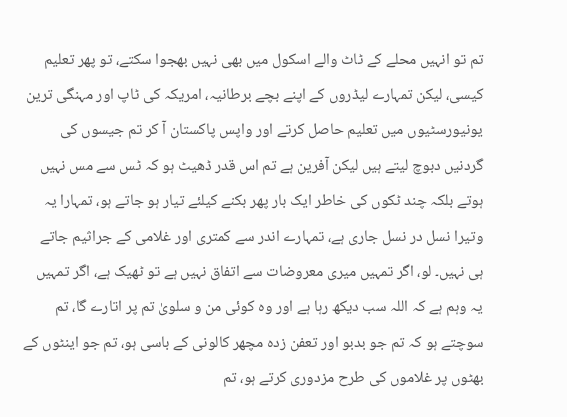تم تو انہیں محلے کے ٹاٹ والے اسکول میں بھی نہیں بھجوا سکتے، تو پھر تعلیم کیسی، لیکن تمہارے لیڈروں کے اپنے بچے برطانیہ، امریکہ کی ٹاپ اور مہنگی ترین یونیورسٹیوں میں تعلیم حاصل کرتے اور واپس پاکستان آ کر تم جیسوں کی گردنیں دبوچ لیتے ہیں لیکن آفرین ہے تم اس قدر ڈھیٹ ہو کہ ٹس سے مس نہیں ہوتے بلکہ چند ٹکوں کی خاطر ایک بار پھر بکنے کیلئے تیار ہو جاتے ہو، تمہارا یہ وتیرا نسل در نسل جاری ہے، تمہارے اندر سے کمتری اور غلامی کے جراثیم جاتے ہی نہیں۔ لو، اگر تمہیں میری معروضات سے اتفاق نہیں ہے تو ٹھیک ہے، اگر تمہیں یہ وہم ہے کہ اللہ سب دیکھ رہا ہے اور وہ کوئی من و سلویٰ تم پر اتارے گا، تم سوچتے ہو کہ تم جو بدبو اور تعفن زدہ مچھر کالونی کے باسی ہو، تم جو اینٹوں کے بھٹوں پر غلاموں کی طرح مزدوری کرتے ہو، تم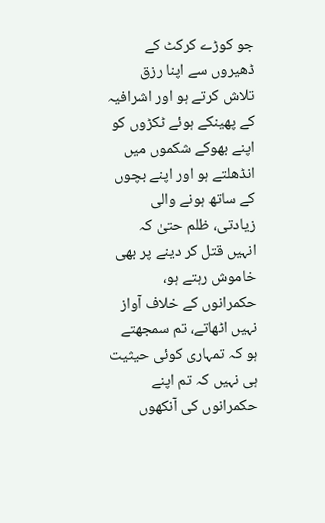جو کوڑے کرکٹ کے ڈھیروں سے اپنا رزق تلاش کرتے ہو اور اشرافیہ کے پھینکے ہوئے ٹکڑوں کو اپنے بھوکے شکموں میں انڈھلتے ہو اور اپنے بچوں کے ساتھ ہونے والی زیادتی، ظلم حتیٰ کہ انہیں قتل کر دینے پر بھی خاموش رہتے ہو، حکمرانوں کے خلاف آواز نہیں اٹھاتے، تم سمجھتے ہو کہ تمہاری کوئی حیثیت ہی نہیں کہ تم اپنے حکمرانوں کی آنکھوں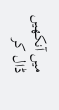میں آنکھیں ڈال کر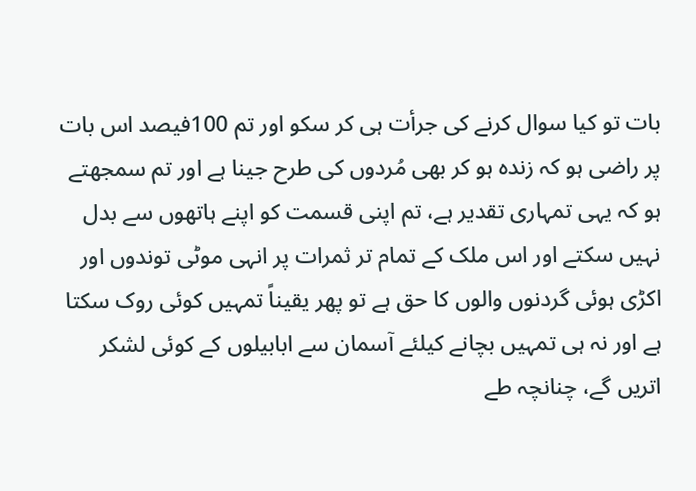بات تو کیا سوال کرنے کی جرأت ہی کر سکو اور تم 100فیصد اس بات پر راضی ہو کہ زندہ ہو کر بھی مُردوں کی طرح جینا ہے اور تم سمجھتے ہو کہ یہی تمہاری تقدیر ہے، تم اپنی قسمت کو اپنے ہاتھوں سے بدل نہیں سکتے اور اس ملک کے تمام تر ثمرات پر انہی موٹی توندوں اور اکڑی ہوئی گردنوں والوں کا حق ہے تو پھر یقیناً تمہیں کوئی روک سکتا ہے اور نہ ہی تمہیں بچانے کیلئے آسمان سے ابابیلوں کے کوئی لشکر اتریں گے، چنانچہ طے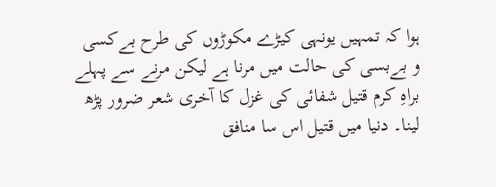ہوا کہ تمہیں یونہی کیڑے مکوڑوں کی طرح بےکسی و بےبسی کی حالت میں مرنا ہے لیکن مرنے سے پہلے براہِ کرم قتیل شفائی کی غزل کا آخری شعر ضرور پڑھ لینا۔ دنیا میں قتیل اس سا منافق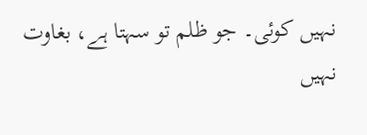نہیں کوئی۔ جو ظلم تو سہتا ہے، بغاوت نہیں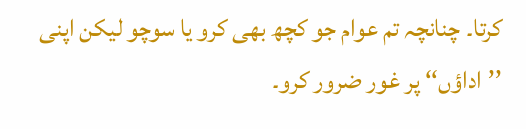کرتا۔ چنانچہ تم عوام جو کچھ بھی کرو یا سوچو لیکن اپنی ’’اداؤں‘‘ پر غور ضرور کرو۔